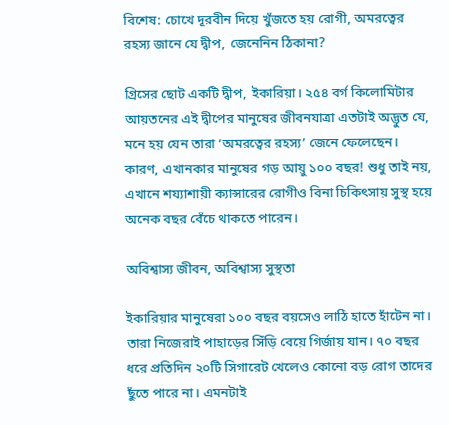বিশেষ: চোখে দূরবীন দিয়ে খুঁজতে হয় রোগী, অমরত্বের রহস্য জানে যে দ্বীপ, জেনেনিন ঠিকানা?

গ্রিসের ছোট একটি দ্বীপ, ইকারিয়া। ২৫৪ বর্গ কিলোমিটার আয়তনের এই দ্বীপের মানুষের জীবনযাত্রা এতটাই অদ্ভুত যে, মনে হয় যেন তারা ‘অমরত্বের রহস্য’ জেনে ফেলেছেন। কারণ, এখানকার মানুষের গড় আয়ু ১০০ বছর! শুধু তাই নয়, এখানে শয্যাশায়ী ক্যান্সারের রোগীও বিনা চিকিৎসায় সুস্থ হয়ে অনেক বছর বেঁচে থাকতে পারেন।

অবিশ্বাস্য জীবন, অবিশ্বাস্য সুস্থতা

ইকারিয়ার মানুষেরা ১০০ বছর বয়সেও লাঠি হাতে হাঁটেন না। তারা নিজেরাই পাহাড়ের সিঁড়ি বেয়ে গির্জায় যান। ৭০ বছর ধরে প্রতিদিন ২০টি সিগারেট খেলেও কোনো বড় রোগ তাদের ছুঁতে পারে না। এমনটাই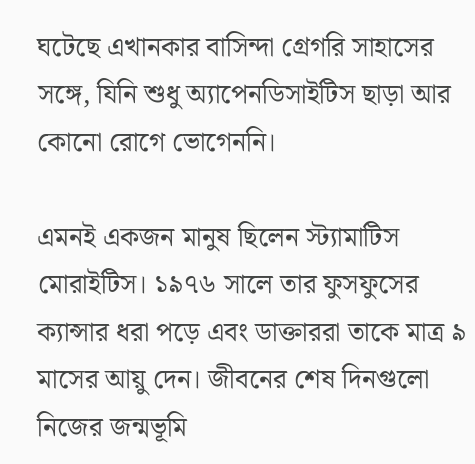ঘটেছে এখানকার বাসিন্দা গ্রেগরি সাহাসের সঙ্গে, যিনি শুধু অ্যাপেনডিসাইটিস ছাড়া আর কোনো রোগে ভোগেননি।

এমনই একজন মানুষ ছিলেন স্ট্যামাটিস মোরাইটিস। ১৯৭৬ সালে তার ফুসফুসের ক্যান্সার ধরা পড়ে এবং ডাক্তাররা তাকে মাত্র ৯ মাসের আয়ু দেন। জীবনের শেষ দিনগুলো নিজের জন্মভূমি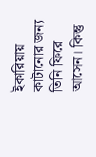ইকারিয়ায় কাটানোর জন্য তিনি ফিরে আসেন। কিন্তু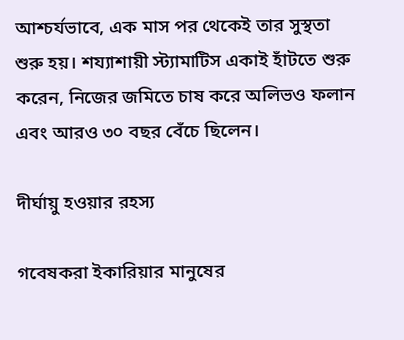আশ্চর্যভাবে, এক মাস পর থেকেই তার সুস্থতা শুরু হয়। শয্যাশায়ী স্ট্যামাটিস একাই হাঁটতে শুরু করেন, নিজের জমিতে চাষ করে অলিভও ফলান এবং আরও ৩০ বছর বেঁচে ছিলেন।

দীর্ঘায়ু হওয়ার রহস্য

গবেষকরা ইকারিয়ার মানুষের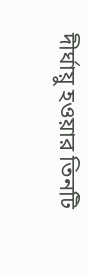দীর্ঘায়ু হওয়ার তিনটি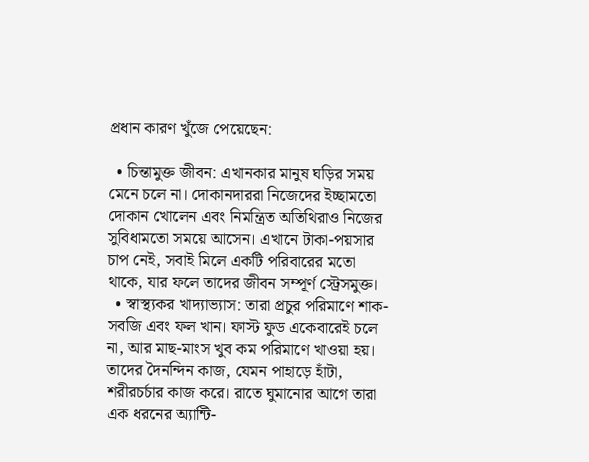প্রধান কারণ খুঁজে পেয়েছেন:

  • চিন্তামুক্ত জীবন: এখানকার মানুষ ঘড়ির সময় মেনে চলে না। দোকানদাররা নিজেদের ইচ্ছামতো দোকান খোলেন এবং নিমন্ত্রিত অতিথিরাও নিজের সুবিধামতো সময়ে আসেন। এখানে টাকা-পয়সার চাপ নেই, সবাই মিলে একটি পরিবারের মতো থাকে, যার ফলে তাদের জীবন সম্পূর্ণ স্ট্রেসমুক্ত।
  • স্বাস্থ্যকর খাদ্যাভ্যাস: তারা প্রচুর পরিমাণে শাক-সবজি এবং ফল খান। ফাস্ট ফুড একেবারেই চলে না, আর মাছ-মাংস খুব কম পরিমাণে খাওয়া হয়। তাদের দৈনন্দিন কাজ, যেমন পাহাড়ে হাঁটা, শরীরচর্চার কাজ করে। রাতে ঘুমানোর আগে তারা এক ধরনের অ্যান্টি-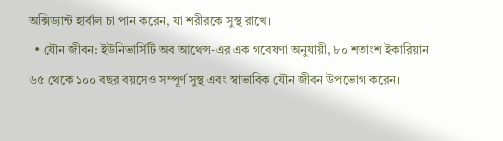অক্সিড্যান্ট হার্বাল চা পান করেন, যা শরীরকে সুস্থ রাখে।
  • যৌন জীবন: ইউনিভার্সিটি অব আথেন্স-এর এক গবেষণা অনুযায়ী, ৮০ শতাংশ ইকারিয়ান ৬৫ থেকে ১০০ বছর বয়সেও সম্পূর্ণ সুস্থ এবং স্বাভাবিক যৌন জীবন উপভোগ করেন।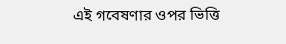এই গবেষণার ওপর ভিত্তি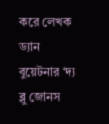করে লেখক ড্যান বুয়েটনার ‘দ্য ব্লু জোনস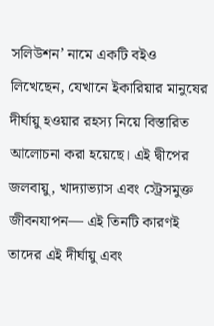সলিউশন’ নামে একটি বইও লিখেছেন, যেখানে ইকারিয়ার মানুষের দীর্ঘায়ু হওয়ার রহস্য নিয়ে বিস্তারিত আলোচনা করা হয়েছে। এই দ্বীপের জলবায়ু, খাদ্যাভ্যাস এবং স্ট্রেসমুক্ত জীবনযাপন— এই তিনটি কারণই তাদের এই দীর্ঘায়ু এবং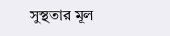সুস্থতার মূল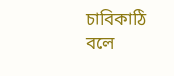চাবিকাঠি বলে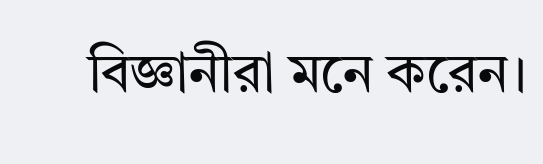বিজ্ঞানীরা মনে করেন।